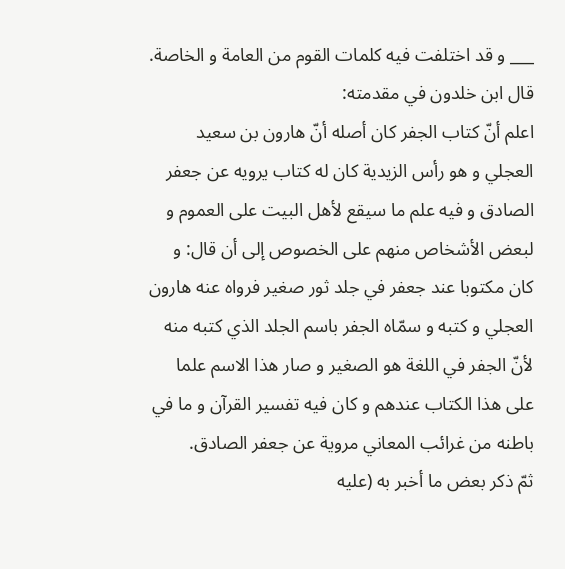___ و قد اختلفت فيه كلمات القوم من العامة و الخاصة.
قال ابن خلدون في مقدمته:
اعلم أنّ كتاب الجفر كان أصله أنّ هارون بن سعيد العجلي و هو رأس الزيدية كان له كتاب يرويه عن جعفر الصادق و فيه علم ما سيقع لأهل البيت على العموم و لبعض الأشخاص منهم على الخصوص إلى أن قال: و كان مكتوبا عند جعفر في جلد ثور صغير فرواه عنه هارون العجلي و كتبه و سمّاه الجفر باسم الجلد الذي كتبه منه لأنّ الجفر في اللغة هو الصغير و صار هذا الاسم علما على هذا الكتاب عندهم و كان فيه تفسير القرآن و ما في باطنه من غرائب المعاني مروية عن جعفر الصادق.
ثمّ ذكر بعض ما أخبر به (عليه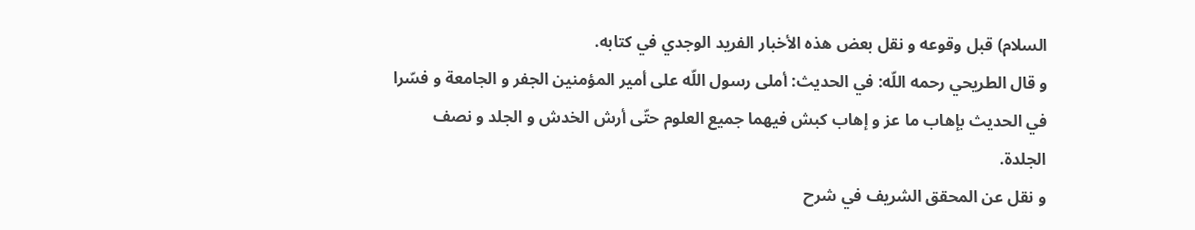السلام) قبل وقوعه و نقل بعض هذه الأخبار الفريد الوجدي في كتابه.
و قال الطريحي رحمه اللّه: في الحديث: أملى رسول اللّه على أمير المؤمنين الجفر و الجامعة و فسّرا في الحديث بإهاب ما عز و إهاب كبش فيهما جميع العلوم حتّى أرش الخدش و الجلد و نصف الجلدة.
و نقل عن المحقق الشريف في شرح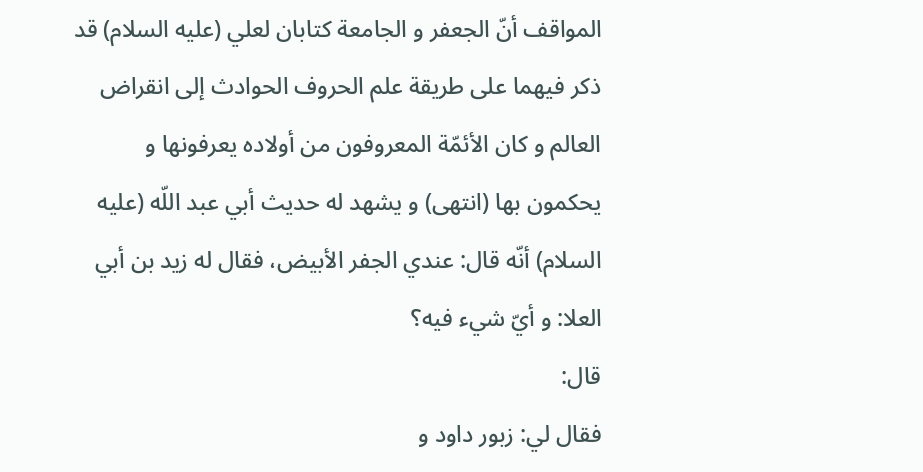المواقف أنّ الجعفر و الجامعة كتابان لعلي (عليه السلام) قد ذكر فيهما على طريقة علم الحروف الحوادث إلى انقراض العالم و كان الأئمّة المعروفون من أولاده يعرفونها و يحكمون بها (انتهى) و يشهد له حديث أبي عبد اللّه (عليه السلام) أنّه قال: عندي الجفر الأبيض، فقال له زيد بن أبي العلا: و أيّ شيء فيه؟
قال:
فقال لي: زبور داود و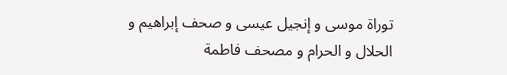توراة موسى و إنجيل عيسى و صحف إبراهيم و الحلال و الحرام و مصحف فاطمة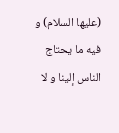(عليها السلام) و فيه ما يحتاج الناس إلينا و لا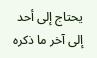يحتاج إلى أحد إلى آخر ما ذكره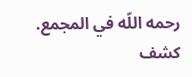رحمه اللّه في المجمع.
كشف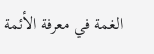الغمة في معرفة الأئمة